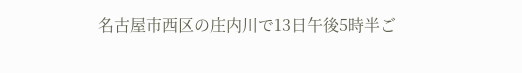名古屋市西区の庄内川で13日午後5時半ご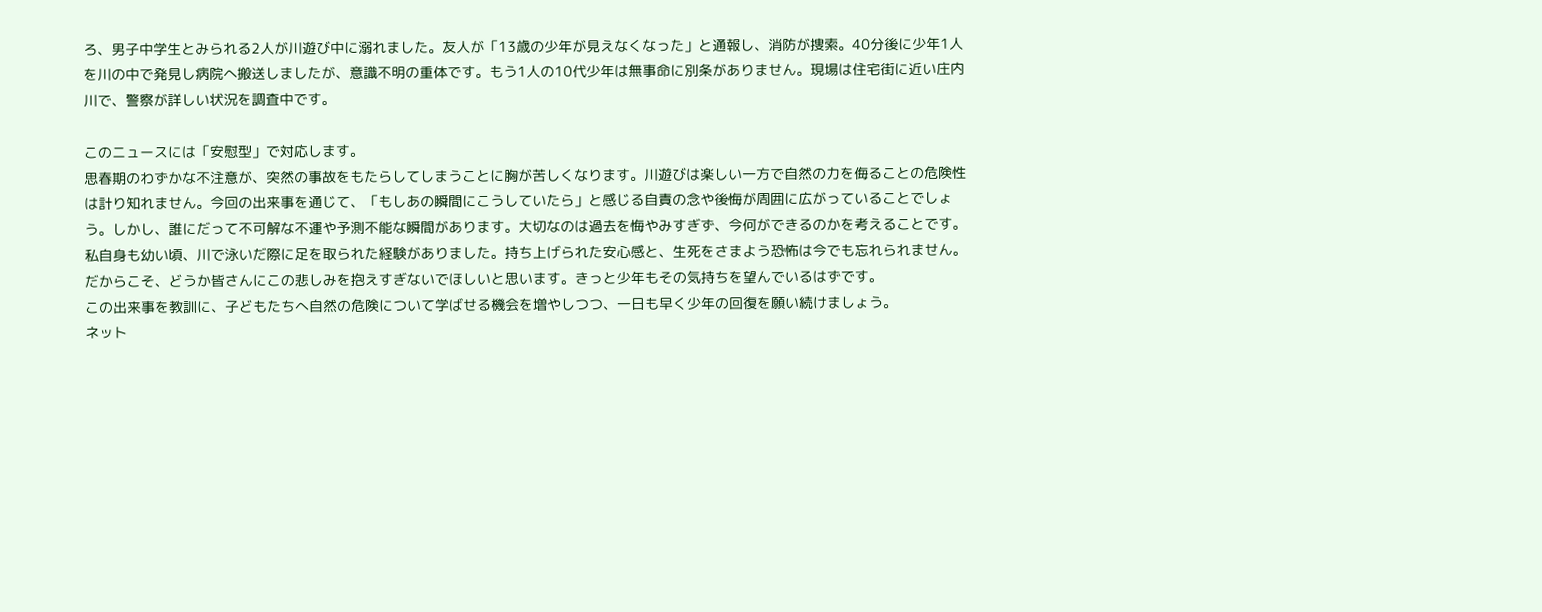ろ、男子中学生とみられる2人が川遊び中に溺れました。友人が「13歳の少年が見えなくなった」と通報し、消防が捜索。40分後に少年1人を川の中で発見し病院へ搬送しましたが、意識不明の重体です。もう1人の10代少年は無事命に別条がありません。現場は住宅街に近い庄内川で、警察が詳しい状況を調査中です。

このニュースには「安慰型」で対応します。
思春期のわずかな不注意が、突然の事故をもたらしてしまうことに胸が苦しくなります。川遊びは楽しい一方で自然の力を侮ることの危険性は計り知れません。今回の出来事を通じて、「もしあの瞬間にこうしていたら」と感じる自責の念や後悔が周囲に広がっていることでしょう。しかし、誰にだって不可解な不運や予測不能な瞬間があります。大切なのは過去を悔やみすぎず、今何ができるのかを考えることです。
私自身も幼い頃、川で泳いだ際に足を取られた経験がありました。持ち上げられた安心感と、生死をさまよう恐怖は今でも忘れられません。だからこそ、どうか皆さんにこの悲しみを抱えすぎないでほしいと思います。きっと少年もその気持ちを望んでいるはずです。
この出来事を教訓に、子どもたちへ自然の危険について学ばせる機会を増やしつつ、一日も早く少年の回復を願い続けましょう。
ネット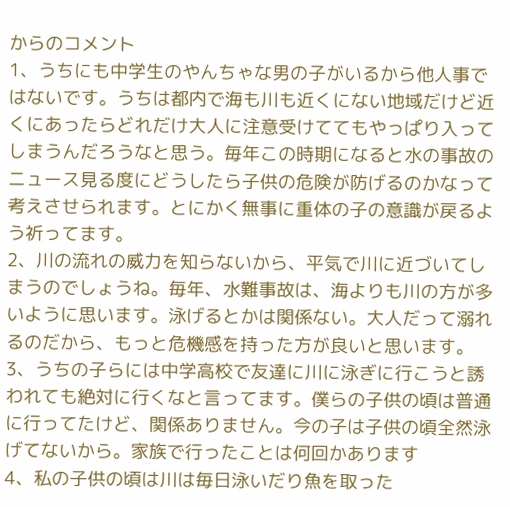からのコメント
1、うちにも中学生のやんちゃな男の子がいるから他人事ではないです。うちは都内で海も川も近くにない地域だけど近くにあったらどれだけ大人に注意受けててもやっぱり入ってしまうんだろうなと思う。毎年この時期になると水の事故のニュース見る度にどうしたら子供の危険が防げるのかなって考えさせられます。とにかく無事に重体の子の意識が戻るよう祈ってます。
2、川の流れの威力を知らないから、平気で川に近づいてしまうのでしょうね。毎年、水難事故は、海よりも川の方が多いように思います。泳げるとかは関係ない。大人だって溺れるのだから、もっと危機感を持った方が良いと思います。
3、うちの子らには中学高校で友達に川に泳ぎに行こうと誘われても絶対に行くなと言ってます。僕らの子供の頃は普通に行ってたけど、関係ありません。今の子は子供の頃全然泳げてないから。家族で行ったことは何回かあります
4、私の子供の頃は川は毎日泳いだり魚を取った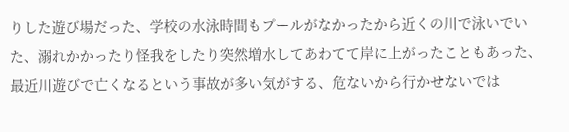りした遊び場だった、学校の水泳時間もプールがなかったから近くの川で泳いでいた、溺れかかったり怪我をしたり突然増水してあわてて岸に上がったこともあった、最近川遊びで亡くなるという事故が多い気がする、危ないから行かせないでは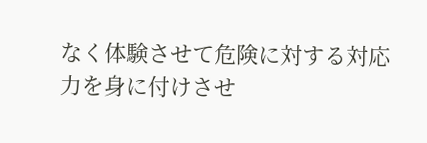なく体験させて危険に対する対応力を身に付けさせ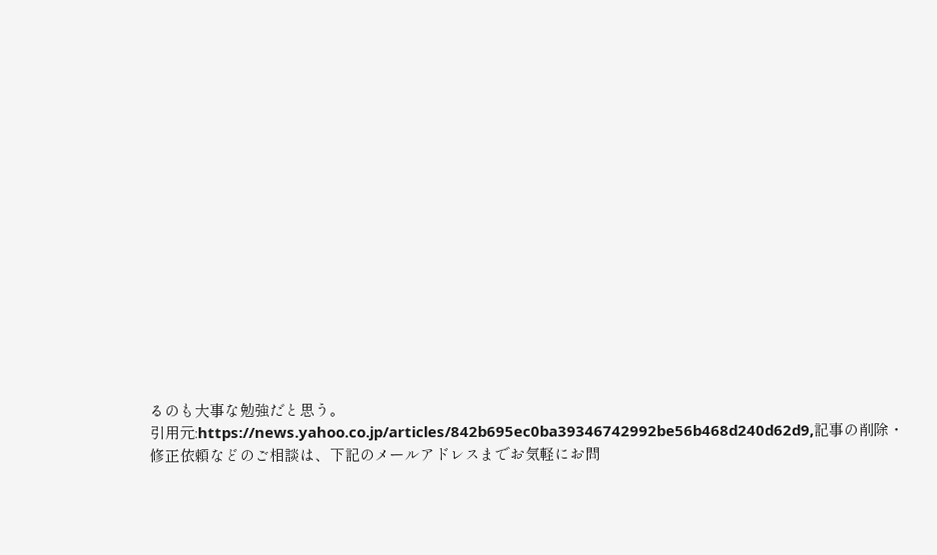るのも大事な勉強だと思う。
引用元:https://news.yahoo.co.jp/articles/842b695ec0ba39346742992be56b468d240d62d9,記事の削除・修正依頼などのご相談は、下記のメールアドレスまでお気軽にお問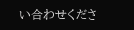い合わせくださ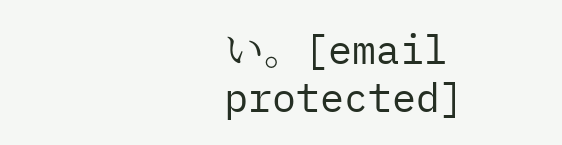い。[email protected]